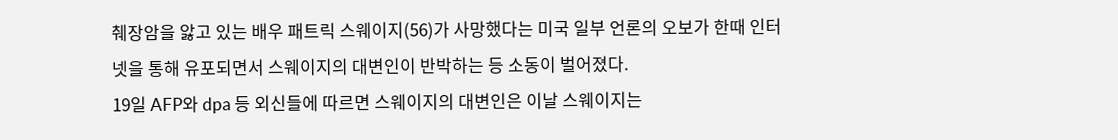췌장암을 앓고 있는 배우 패트릭 스웨이지(56)가 사망했다는 미국 일부 언론의 오보가 한때 인터넷을 통해 유포되면서 스웨이지의 대변인이 반박하는 등 소동이 벌어졌다.
19일 AFP와 dpa 등 외신들에 따르면 스웨이지의 대변인은 이날 스웨이지는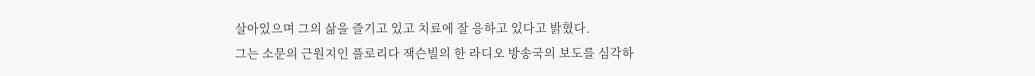살아있으며 그의 삶을 즐기고 있고 치료에 잘 응하고 있다고 밝혔다.
그는 소문의 근원지인 플로리다 잭슨빌의 한 라디오 방송국의 보도를 심각하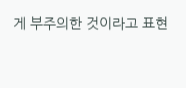게 부주의한 것이라고 표현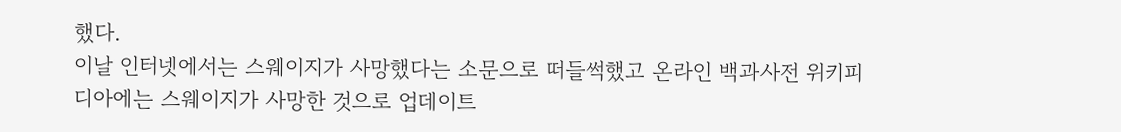했다.
이날 인터넷에서는 스웨이지가 사망했다는 소문으로 떠들썩했고 온라인 백과사전 위키피디아에는 스웨이지가 사망한 것으로 업데이트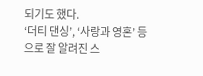되기도 했다.
‘더티 댄싱’, ‘사랑과 영혼’ 등으로 잘 알려진 스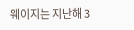웨이지는 지난해 3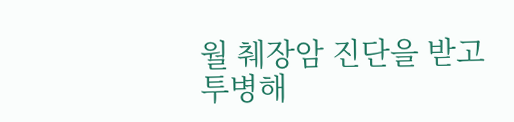월 췌장암 진단을 받고 투병해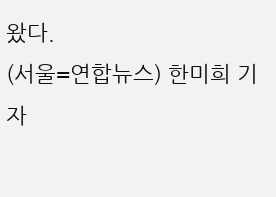왔다.
(서울=연합뉴스) 한미희 기자